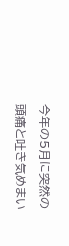今年の5月に突然の頭痛と吐き気めまい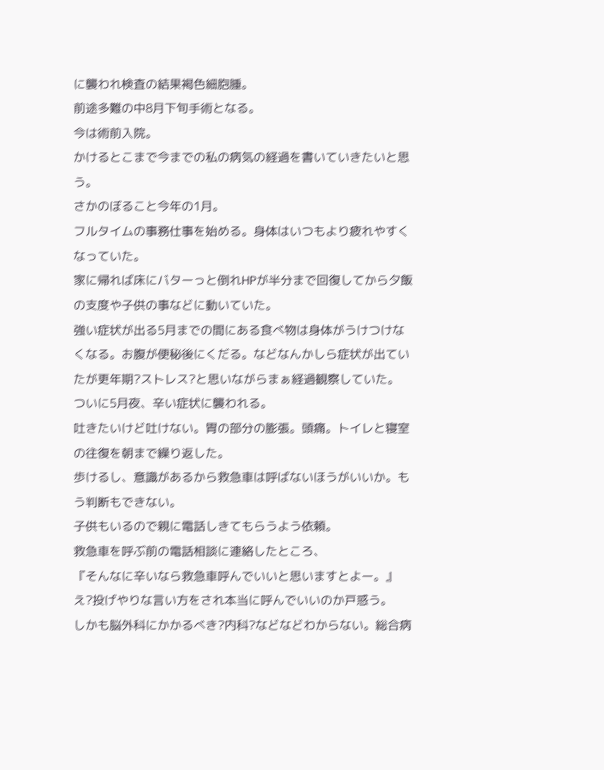に襲われ検査の結果褐色細胞腫。
前途多難の中8月下旬手術となる。
今は術前入院。
かけるとこまで今までの私の病気の経過を書いていきたいと思う。
さかのぼること今年の1月。
フルタイムの事務仕事を始める。身体はいつもより疲れやすくなっていた。
家に帰れば床にバターっと倒れHPが半分まで回復してから夕飯の支度や子供の事などに動いていた。
強い症状が出る5月までの間にある食べ物は身体がうけつけなくなる。お腹が便秘後にくだる。などなんかしら症状が出ていたが更年期?ストレス?と思いながらまぁ経過観察していた。
ついに5月夜、辛い症状に襲われる。
吐きたいけど吐けない。胃の部分の膨張。頭痛。トイレと寝室の往復を朝まで繰り返した。
歩けるし、意識があるから救急車は呼ばないほうがいいか。もう判断もできない。
子供もいるので親に電話しきてもらうよう依頼。
救急車を呼ぶ前の電話相談に連絡したところ、
『そんなに辛いなら救急車呼んでいいと思いますとよー。』
え?投げやりな言い方をされ本当に呼んでいいのか戸惑う。
しかも脳外科にかかるべき?内科?などなどわからない。総合病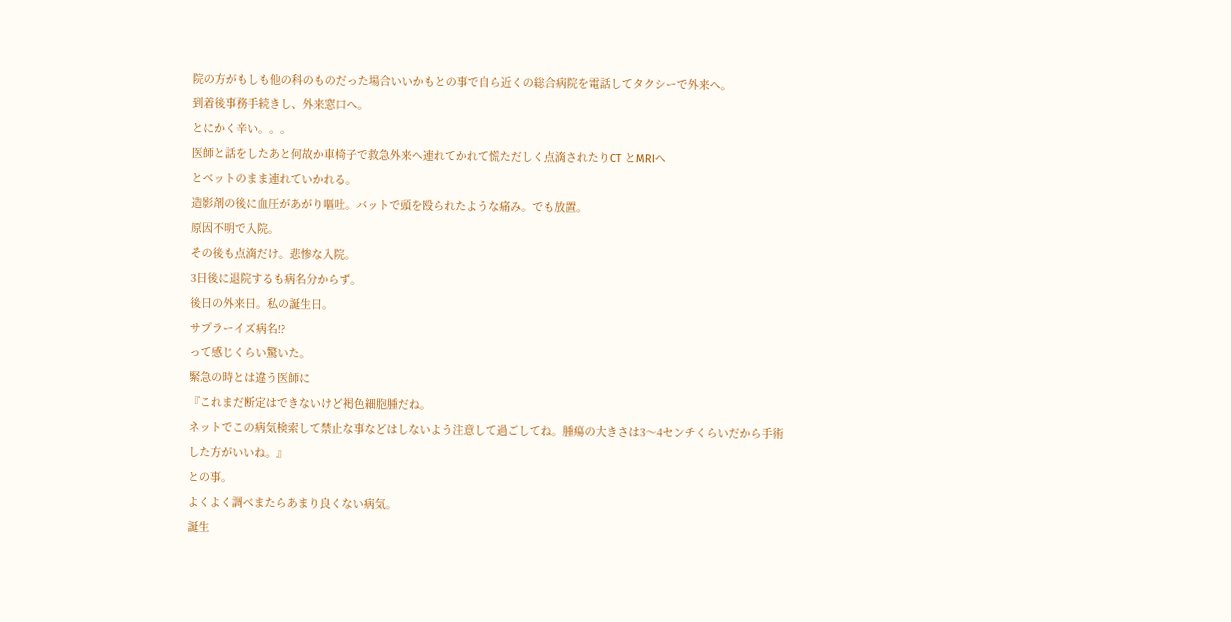院の方がもしも他の科のものだった場合いいかもとの事で自ら近くの総合病院を電話してタクシーで外来へ。
到着後事務手続きし、外来窓口へ。
とにかく辛い。。。
医師と話をしたあと何故か車椅子で救急外来へ連れてかれて慌ただしく点滴されたりCT とMRIへ
とベットのまま連れていかれる。
造影剤の後に血圧があがり嘔吐。バットで頭を殴られたような痛み。でも放置。
原因不明で入院。
その後も点滴だけ。悲惨な入院。
3日後に退院するも病名分からず。
後日の外来日。私の誕生日。
サプラーイズ病名!?
って感じくらい驚いた。
緊急の時とは違う医師に
『これまだ断定はできないけど褐色細胞腫だね。
ネットでこの病気検索して禁止な事などはしないよう注意して過ごしてね。腫瘍の大きさは3〜4センチくらいだから手術した方がいいね。』
との事。
よくよく調べまたらあまり良くない病気。
誕生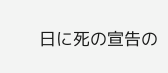日に死の宣告の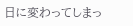日に変わってしまっ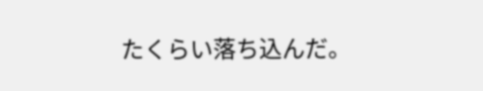たくらい落ち込んだ。